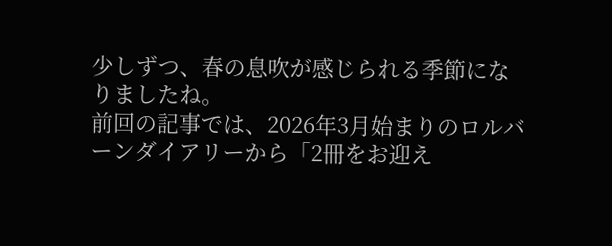少しずつ、春の息吹が感じられる季節になりましたね。
前回の記事では、2026年3月始まりのロルバーンダイアリーから「2冊をお迎え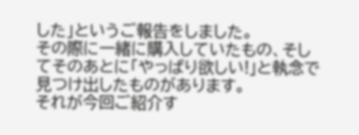した」というご報告をしました。
その際に一緒に購入していたもの、そしてそのあとに「やっぱり欲しい!」と執念で見つけ出したものがあります。
それが今回ご紹介す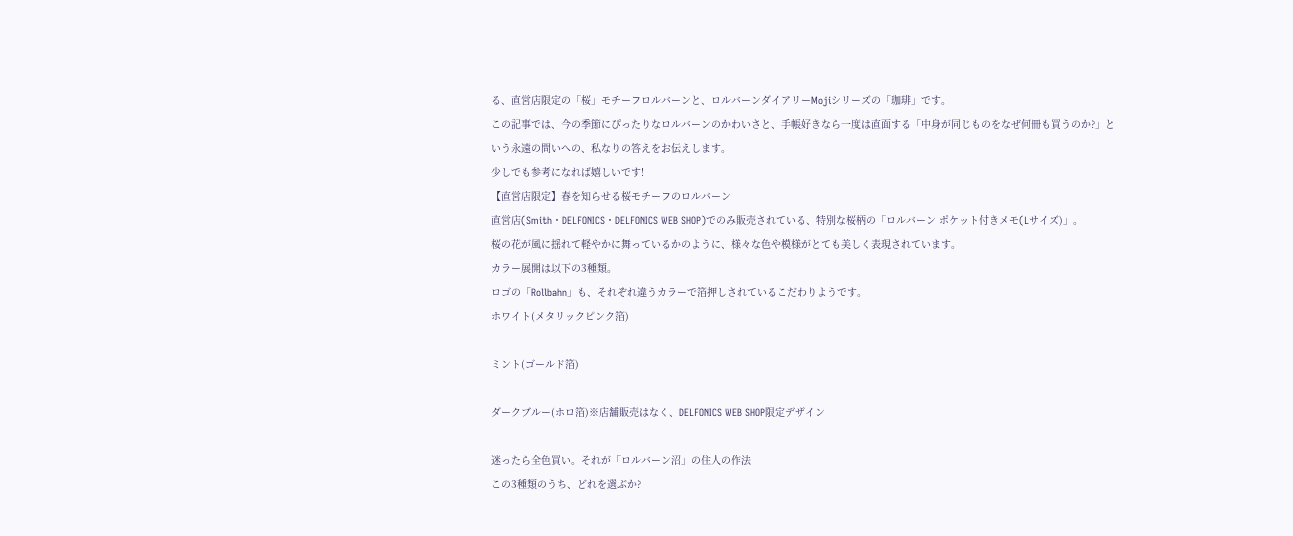る、直営店限定の「桜」モチーフロルバーンと、ロルバーンダイアリーMojiシリーズの「珈琲」です。
この記事では、今の季節にぴったりなロルバーンのかわいさと、手帳好きなら一度は直面する「中身が同じものをなぜ何冊も買うのか?」という永遠の問いへの、私なりの答えをお伝えします。
少しでも参考になれば嬉しいです!
【直営店限定】春を知らせる桜モチーフのロルバーン
直営店(Smith・DELFONICS・DELFONICS WEB SHOP)でのみ販売されている、特別な桜柄の「ロルバーン ポケット付きメモ(Lサイズ)」。
桜の花が風に揺れて軽やかに舞っているかのように、様々な色や模様がとても美しく表現されています。
カラー展開は以下の3種類。
ロゴの「Rollbahn」も、それぞれ違うカラーで箔押しされているこだわりようです。
ホワイト(メタリックピンク箔)

ミント(ゴールド箔)

ダークブルー(ホロ箔)※店舗販売はなく、DELFONICS WEB SHOP限定デザイン

迷ったら全色買い。それが「ロルバーン沼」の住人の作法
この3種類のうち、どれを選ぶか?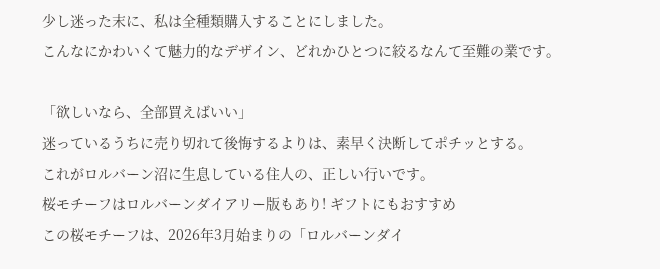少し迷った末に、私は全種類購入することにしました。
こんなにかわいくて魅力的なデザイン、どれかひとつに絞るなんて至難の業です。

「欲しいなら、全部買えばいい」
迷っているうちに売り切れて後悔するよりは、素早く決断してポチッとする。
これがロルバーン沼に生息している住人の、正しい行いです。
桜モチーフはロルバーンダイアリー版もあり! ギフトにもおすすめ
この桜モチーフは、2026年3月始まりの「ロルバーンダイ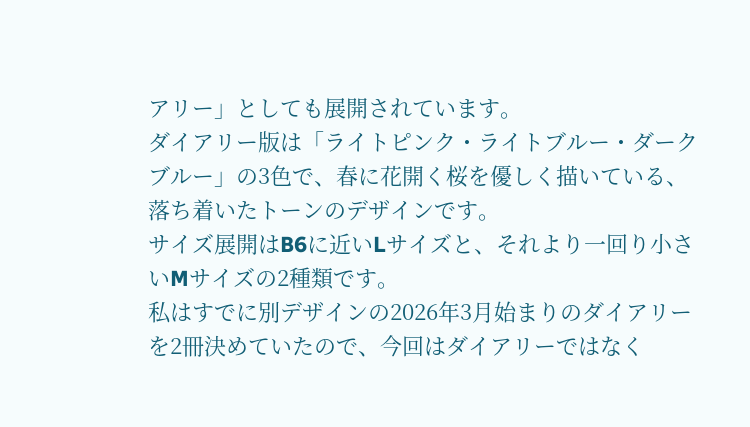アリー」としても展開されています。
ダイアリー版は「ライトピンク・ライトブルー・ダークブルー」の3色で、春に花開く桜を優しく描いている、落ち着いたトーンのデザインです。
サイズ展開はB6に近いLサイズと、それより一回り小さいMサイズの2種類です。
私はすでに別デザインの2026年3月始まりのダイアリーを2冊決めていたので、今回はダイアリーではなく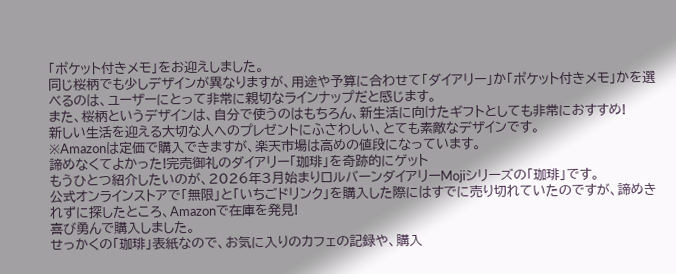「ポケット付きメモ」をお迎えしました。
同じ桜柄でも少しデザインが異なりますが、用途や予算に合わせて「ダイアリー」か「ポケット付きメモ」かを選べるのは、ユーザーにとって非常に親切なラインナップだと感じます。
また、桜柄というデザインは、自分で使うのはもちろん、新生活に向けたギフトとしても非常におすすめ!
新しい生活を迎える大切な人へのプレゼントにふさわしい、とても素敵なデザインです。
※Amazonは定価で購入できますが、楽天市場は高めの値段になっています。
諦めなくてよかった!完売御礼のダイアリー「珈琲」を奇跡的にゲット
もうひとつ紹介したいのが、2026年3月始まりロルバーンダイアリーMojiシリーズの「珈琲」です。
公式オンラインストアで「無限」と「いちごドリンク」を購入した際にはすでに売り切れていたのですが、諦めきれずに探したところ、Amazonで在庫を発見!
喜び勇んで購入しました。
せっかくの「珈琲」表紙なので、お気に入りのカフェの記録や、購入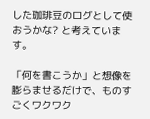した珈琲豆のログとして使おうかな? と考えています。

「何を書こうか」と想像を膨らませるだけで、ものすごくワクワク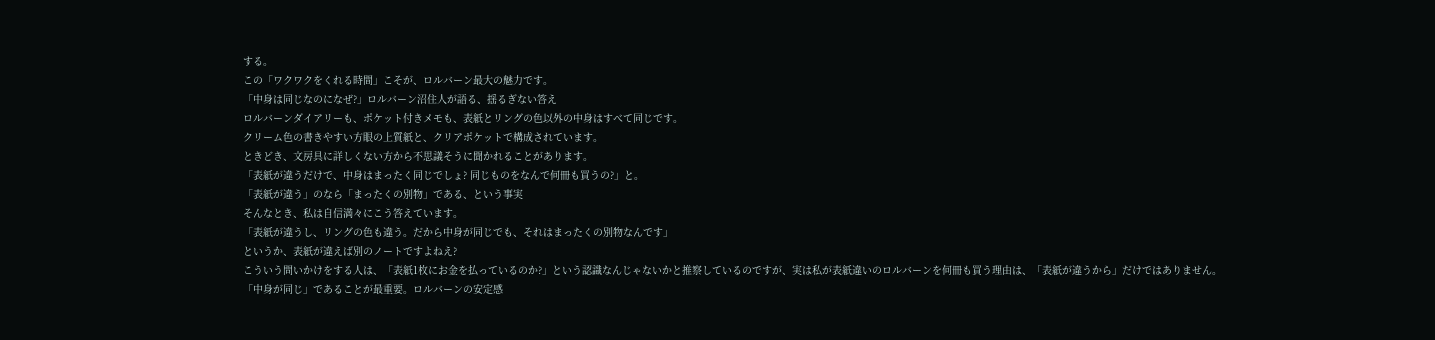する。
この「ワクワクをくれる時間」こそが、ロルバーン最大の魅力です。
「中身は同じなのになぜ?」ロルバーン沼住人が語る、揺るぎない答え
ロルバーンダイアリーも、ポケット付きメモも、表紙とリングの色以外の中身はすべて同じです。
クリーム色の書きやすい方眼の上質紙と、クリアポケットで構成されています。
ときどき、文房具に詳しくない方から不思議そうに聞かれることがあります。
「表紙が違うだけで、中身はまったく同じでしょ? 同じものをなんで何冊も買うの?」と。
「表紙が違う」のなら「まったくの別物」である、という事実
そんなとき、私は自信満々にこう答えています。
「表紙が違うし、リングの色も違う。だから中身が同じでも、それはまったくの別物なんです」
というか、表紙が違えば別のノートですよねえ?
こういう問いかけをする人は、「表紙1枚にお金を払っているのか?」という認識なんじゃないかと推察しているのですが、実は私が表紙違いのロルバーンを何冊も買う理由は、「表紙が違うから」だけではありません。
「中身が同じ」であることが最重要。ロルバーンの安定感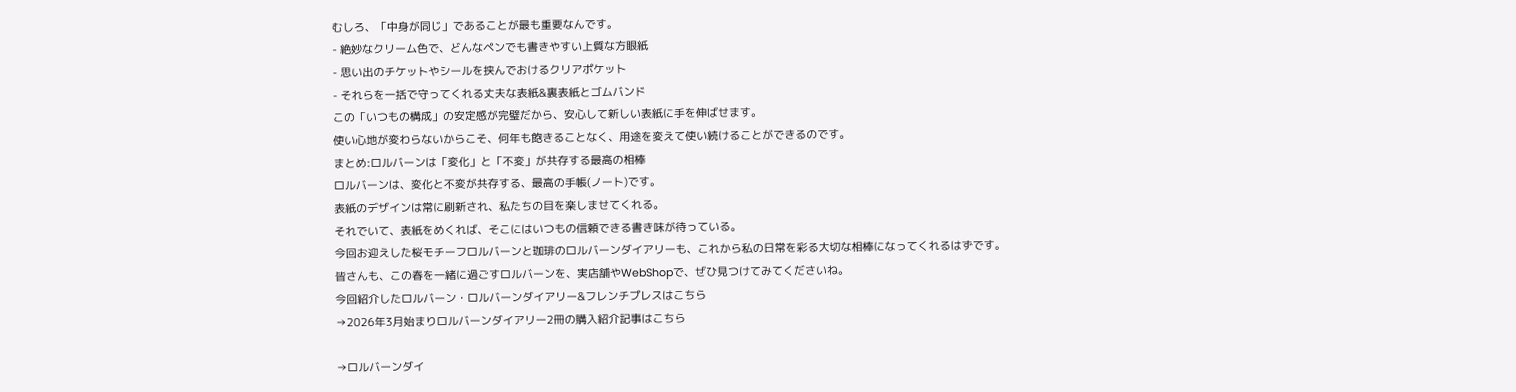むしろ、「中身が同じ」であることが最も重要なんです。
- 絶妙なクリーム色で、どんなペンでも書きやすい上質な方眼紙
- 思い出のチケットやシールを挟んでおけるクリアポケット
- それらを一括で守ってくれる丈夫な表紙&裏表紙とゴムバンド
この「いつもの構成」の安定感が完璧だから、安心して新しい表紙に手を伸ばせます。
使い心地が変わらないからこそ、何年も飽きることなく、用途を変えて使い続けることができるのです。
まとめ:ロルバーンは「変化」と「不変」が共存する最高の相棒
ロルバーンは、変化と不変が共存する、最高の手帳(ノート)です。
表紙のデザインは常に刷新され、私たちの目を楽しませてくれる。
それでいて、表紙をめくれば、そこにはいつもの信頼できる書き味が待っている。
今回お迎えした桜モチーフロルバーンと珈琲のロルバーンダイアリーも、これから私の日常を彩る大切な相棒になってくれるはずです。
皆さんも、この春を一緒に過ごすロルバーンを、実店舗やWebShopで、ぜひ見つけてみてくださいね。
今回紹介したロルバーン・ロルバーンダイアリー&フレンチプレスはこちら
→2026年3月始まりロルバーンダイアリー2冊の購入紹介記事はこちら

→ロルバーンダイ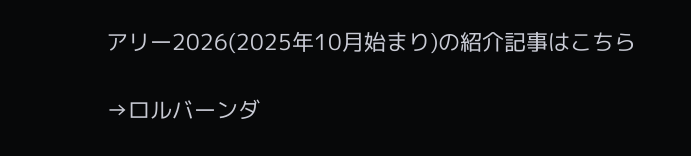アリー2026(2025年10月始まり)の紹介記事はこちら

→ロルバーンダ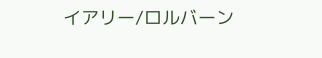イアリー/ロルバーン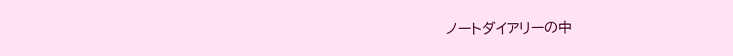ノートダイアリーの中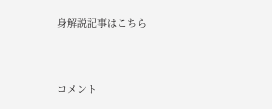身解説記事はこちら


コメント